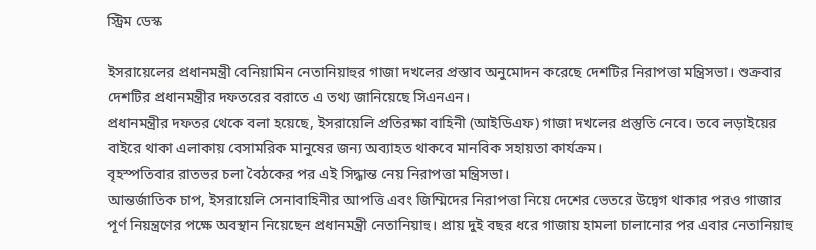স্ট্রিম ডেস্ক

ইসরায়েলের প্রধানমন্ত্রী বেনিয়ামিন নেতানিয়াহুর গাজা দখলের প্রস্তাব অনুমোদন করেছে দেশটির নিরাপত্তা মন্ত্রিসভা। শুক্রবার দেশটির প্রধানমন্ত্রীর দফতরের বরাতে এ তথ্য জানিয়েছে সিএনএন।
প্রধানমন্ত্রীর দফতর থেকে বলা হয়েছে, ইসরায়েলি প্রতিরক্ষা বাহিনী (আইডিএফ) গাজা দখলের প্রস্তুতি নেবে। তবে লড়াইয়ের বাইরে থাকা এলাকায় বেসামরিক মানুষের জন্য অব্যাহত থাকবে মানবিক সহায়তা কার্যক্রম।
বৃহস্পতিবার রাতভর চলা বৈঠকের পর এই সিদ্ধান্ত নেয় নিরাপত্তা মন্ত্রিসভা।
আন্তর্জাতিক চাপ, ইসরায়েলি সেনাবাহিনীর আপত্তি এবং জিম্মিদের নিরাপত্তা নিয়ে দেশের ভেতরে উদ্বেগ থাকার পরও গাজার পূর্ণ নিয়ন্ত্রণের পক্ষে অবস্থান নিয়েছেন প্রধানমন্ত্রী নেতানিয়াহু। প্রায় দুই বছর ধরে গাজায় হামলা চালানোর পর এবার নেতানিয়াহু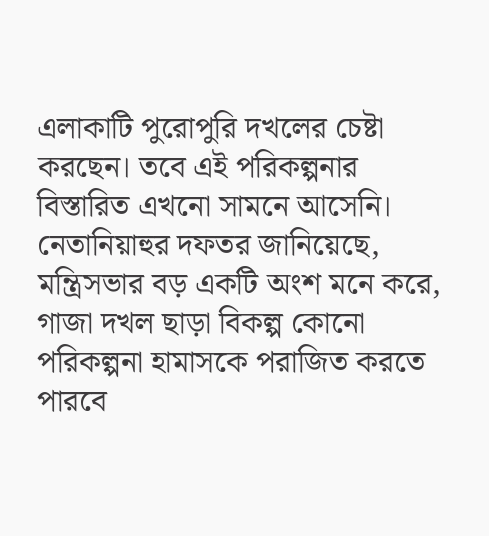এলাকাটি পুরোপুরি দখলের চেষ্টা করছেন। তবে এই পরিকল্পনার বিস্তারিত এখনো সামনে আসেনি।
নেতানিয়াহুর দফতর জানিয়েছে, মন্ত্রিসভার বড় একটি অংশ মনে করে, গাজা দখল ছাড়া বিকল্প কোনো পরিকল্পনা হামাসকে পরাজিত করতে পারবে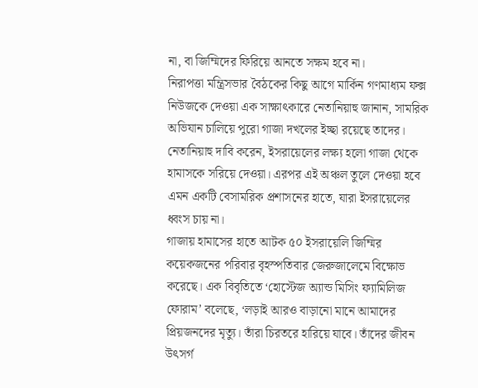না, বা জিম্মিদের ফিরিয়ে আনতে সক্ষম হবে না।
নিরাপত্তা মন্ত্রিসভার বৈঠকের কিছু আগে মার্কিন গণমাধ্যম ফক্স নিউজকে দেওয়া এক সাক্ষাৎকারে নেতানিয়াহু জানান, সামরিক অভিযান চালিয়ে পুরো গাজা দখলের ইচ্ছা রয়েছে তাদের।
নেতানিয়াহু দাবি করেন, ইসরায়েলের লক্ষ্য হলো গাজা থেকে হামাসকে সরিয়ে দেওয়া। এরপর এই অঞ্চল তুলে দেওয়া হবে এমন একটি বেসামরিক প্রশাসনের হাতে, যারা ইসরায়েলের ধ্বংস চায় না।
গাজায় হামাসের হাতে আটক ৫০ ইসরায়েলি জিম্মির কয়েকজনের পরিবার বৃহস্পতিবার জেরুজালেমে বিক্ষোভ করেছে। এক বিবৃতিতে ‘হোস্টেজ অ্যান্ড মিসিং ফ্যামিলিজ ফোরাম’ বলেছে, ‘লড়াই আরও বাড়ানো মানে আমাদের প্রিয়জনদের মৃত্যু। তাঁরা চিরতরে হারিয়ে যাবে। তাঁদের জীবন উৎসর্গ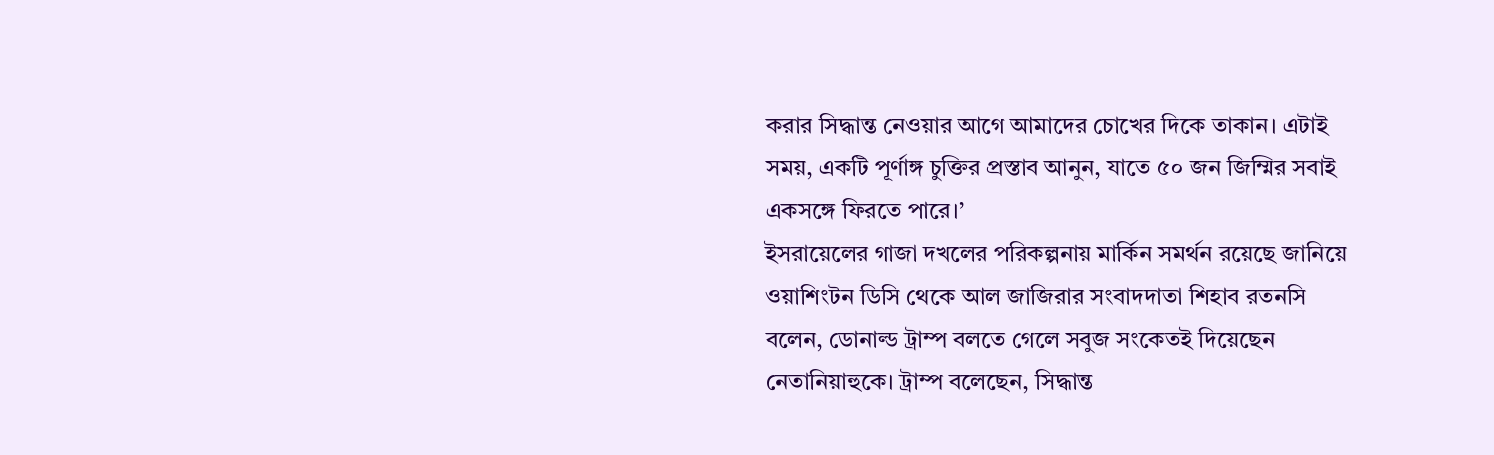করার সিদ্ধান্ত নেওয়ার আগে আমাদের চোখের দিকে তাকান। এটাই সময়, একটি পূর্ণাঙ্গ চুক্তির প্রস্তাব আনুন, যাতে ৫০ জন জিম্মির সবাই একসঙ্গে ফিরতে পারে।’
ইসরায়েলের গাজা দখলের পরিকল্পনায় মার্কিন সমর্থন রয়েছে জানিয়ে ওয়াশিংটন ডিসি থেকে আল জাজিরার সংবাদদাতা শিহাব রতনসি বলেন, ডোনাল্ড ট্রাম্প বলতে গেলে সবুজ সংকেতই দিয়েছেন নেতানিয়াহুকে। ট্রাম্প বলেছেন, সিদ্ধান্ত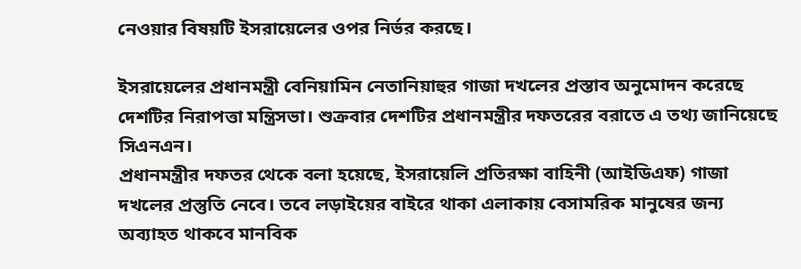নেওয়ার বিষয়টি ইসরায়েলের ওপর নির্ভর করছে।

ইসরায়েলের প্রধানমন্ত্রী বেনিয়ামিন নেতানিয়াহুর গাজা দখলের প্রস্তাব অনুমোদন করেছে দেশটির নিরাপত্তা মন্ত্রিসভা। শুক্রবার দেশটির প্রধানমন্ত্রীর দফতরের বরাতে এ তথ্য জানিয়েছে সিএনএন।
প্রধানমন্ত্রীর দফতর থেকে বলা হয়েছে, ইসরায়েলি প্রতিরক্ষা বাহিনী (আইডিএফ) গাজা দখলের প্রস্তুতি নেবে। তবে লড়াইয়ের বাইরে থাকা এলাকায় বেসামরিক মানুষের জন্য অব্যাহত থাকবে মানবিক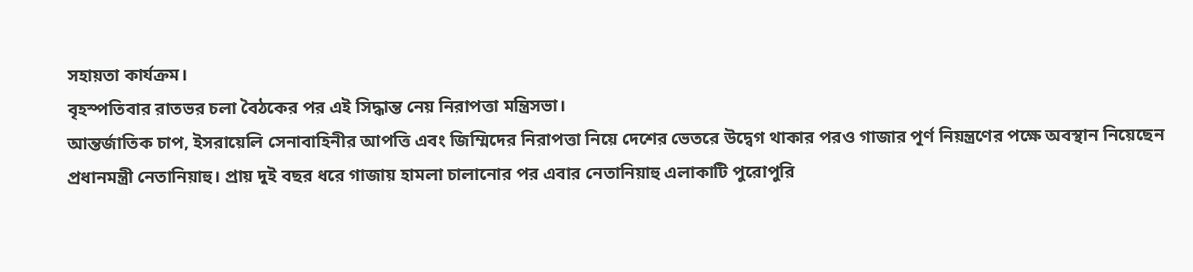সহায়তা কার্যক্রম।
বৃহস্পতিবার রাতভর চলা বৈঠকের পর এই সিদ্ধান্ত নেয় নিরাপত্তা মন্ত্রিসভা।
আন্তর্জাতিক চাপ, ইসরায়েলি সেনাবাহিনীর আপত্তি এবং জিম্মিদের নিরাপত্তা নিয়ে দেশের ভেতরে উদ্বেগ থাকার পরও গাজার পূর্ণ নিয়ন্ত্রণের পক্ষে অবস্থান নিয়েছেন প্রধানমন্ত্রী নেতানিয়াহু। প্রায় দুই বছর ধরে গাজায় হামলা চালানোর পর এবার নেতানিয়াহু এলাকাটি পুরোপুরি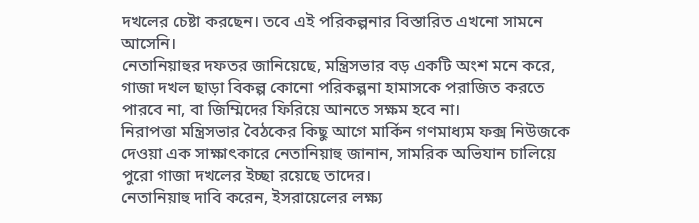দখলের চেষ্টা করছেন। তবে এই পরিকল্পনার বিস্তারিত এখনো সামনে আসেনি।
নেতানিয়াহুর দফতর জানিয়েছে, মন্ত্রিসভার বড় একটি অংশ মনে করে, গাজা দখল ছাড়া বিকল্প কোনো পরিকল্পনা হামাসকে পরাজিত করতে পারবে না, বা জিম্মিদের ফিরিয়ে আনতে সক্ষম হবে না।
নিরাপত্তা মন্ত্রিসভার বৈঠকের কিছু আগে মার্কিন গণমাধ্যম ফক্স নিউজকে দেওয়া এক সাক্ষাৎকারে নেতানিয়াহু জানান, সামরিক অভিযান চালিয়ে পুরো গাজা দখলের ইচ্ছা রয়েছে তাদের।
নেতানিয়াহু দাবি করেন, ইসরায়েলের লক্ষ্য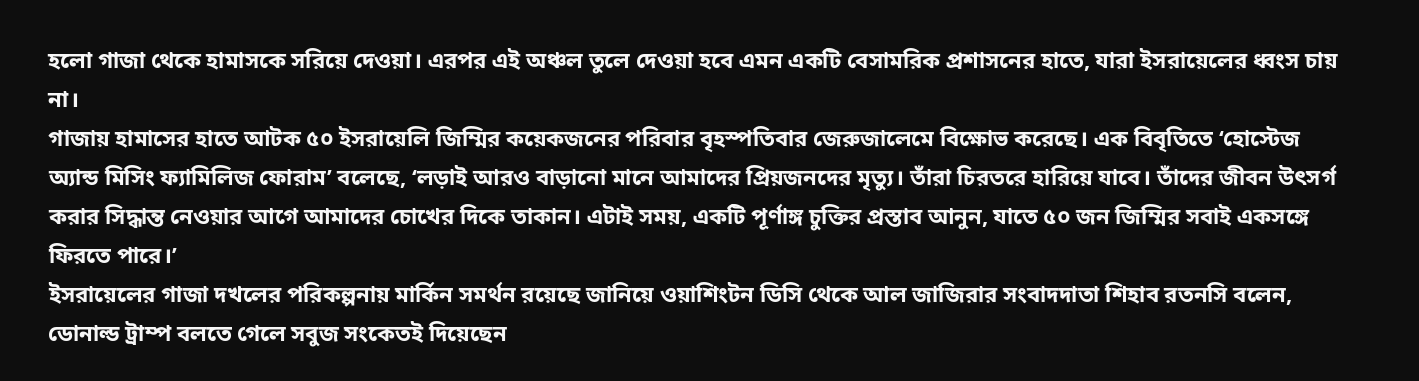হলো গাজা থেকে হামাসকে সরিয়ে দেওয়া। এরপর এই অঞ্চল তুলে দেওয়া হবে এমন একটি বেসামরিক প্রশাসনের হাতে, যারা ইসরায়েলের ধ্বংস চায় না।
গাজায় হামাসের হাতে আটক ৫০ ইসরায়েলি জিম্মির কয়েকজনের পরিবার বৃহস্পতিবার জেরুজালেমে বিক্ষোভ করেছে। এক বিবৃতিতে ‘হোস্টেজ অ্যান্ড মিসিং ফ্যামিলিজ ফোরাম’ বলেছে, ‘লড়াই আরও বাড়ানো মানে আমাদের প্রিয়জনদের মৃত্যু। তাঁরা চিরতরে হারিয়ে যাবে। তাঁদের জীবন উৎসর্গ করার সিদ্ধান্ত নেওয়ার আগে আমাদের চোখের দিকে তাকান। এটাই সময়, একটি পূর্ণাঙ্গ চুক্তির প্রস্তাব আনুন, যাতে ৫০ জন জিম্মির সবাই একসঙ্গে ফিরতে পারে।’
ইসরায়েলের গাজা দখলের পরিকল্পনায় মার্কিন সমর্থন রয়েছে জানিয়ে ওয়াশিংটন ডিসি থেকে আল জাজিরার সংবাদদাতা শিহাব রতনসি বলেন, ডোনাল্ড ট্রাম্প বলতে গেলে সবুজ সংকেতই দিয়েছেন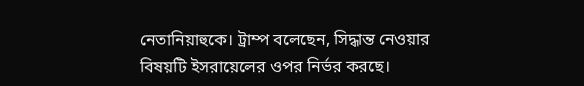নেতানিয়াহুকে। ট্রাম্প বলেছেন, সিদ্ধান্ত নেওয়ার বিষয়টি ইসরায়েলের ওপর নির্ভর করছে।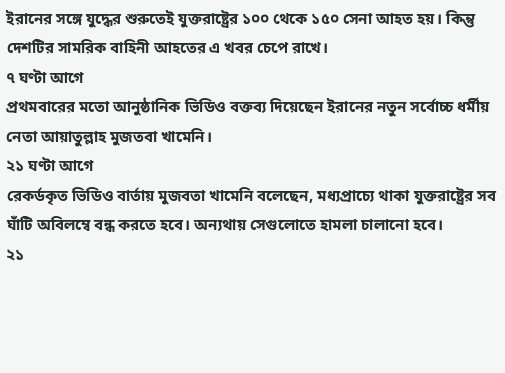ইরানের সঙ্গে যুদ্ধের শুরুতেই যুক্তরাষ্ট্রের ১০০ থেকে ১৫০ সেনা আহত হয়। কিন্তু দেশটির সামরিক বাহিনী আহতের এ খবর চেপে রাখে।
৭ ঘণ্টা আগে
প্রথমবারের মতো আনুষ্ঠানিক ভিডিও বক্তব্য দিয়েছেন ইরানের নতুন সর্বোচ্চ ধর্মীয় নেতা আয়াতুল্লাহ মুজতবা খামেনি।
২১ ঘণ্টা আগে
রেকর্ডকৃত ভিডিও বার্তায় মুজবতা খামেনি বলেছেন, মধ্যপ্রাচ্যে থাকা যুক্তরাষ্ট্রের সব ঘাঁটি অবিলম্বে বন্ধ করতে হবে। অন্যথায় সেগুলোতে হামলা চালানো হবে।
২১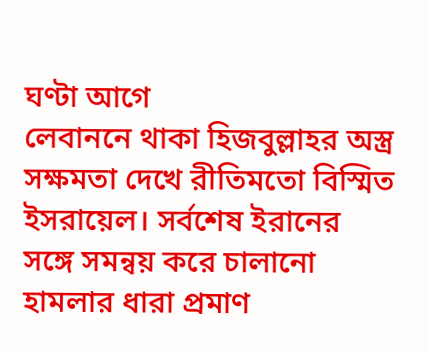ঘণ্টা আগে
লেবাননে থাকা হিজবুল্লাহর অস্ত্র সক্ষমতা দেখে রীতিমতো বিস্মিত ইসরায়েল। সর্বশেষ ইরানের সঙ্গে সমন্বয় করে চালানো হামলার ধারা প্রমাণ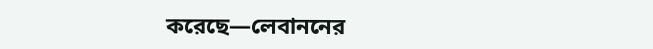করেছে—লেবাননের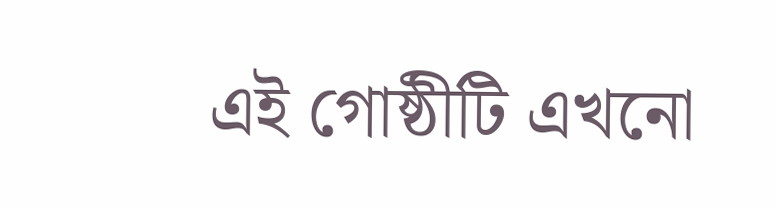এই গোষ্ঠীটি এখনো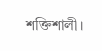শক্তিশালী।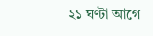২১ ঘণ্টা আগে